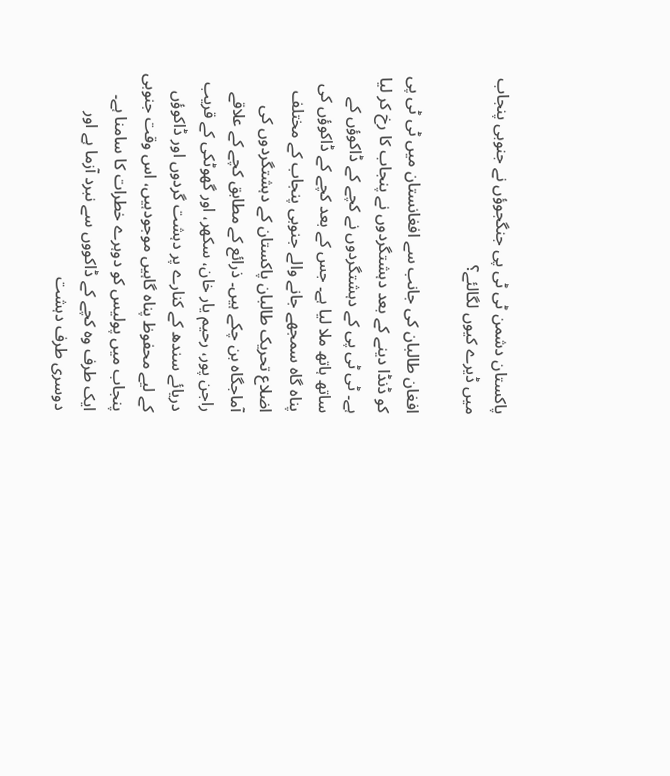پاکستان دشمن ٹی ٹی پی جنگجوؤں نے جنوبی پنجاب میں ڈیرے کیوں لگالئے؟

افغان طالبان کی جانب سے افغانستان میں ٹی ٹی پی کو ڈنڈا دینے کے بعد دہشتگردوں نے پنجاب کا رخ کر لیا ہے۔ ٹی ٹی پی کے دہشتگردوں نے کچے کے ڈاکوؤں کے ساتھ ہاتھ ملا لیا ہے۔ جس کے بعد کچے کے ڈاکوؤں کی پناہ گاہ سمجھے جانے والے جنوبی پنجاب کے مختلف اضلاع تحریک طالبان پاکستان کے دہشتگردوں کی آماجگاہ بن چکے ہیں۔ ذرائع کے مطابق کچے کے علاقے راجن پور، رحیم یار خان، سکھر، اور گھوٹکی کے قریب دریائے سندھ کے کنارے پر دہشت گردوں اور ڈاکوؤں کے لیے محفوظ پناہ گاہیں موجودہیں، اس وقت جنوبی پنجاب میں پولیس کو دوہرے خطرات کا سامنا ہے۔ ایک طرف وہ کچے کے ڈاکووں سے نبرد آزما ہے اور دوسری طرف دہشت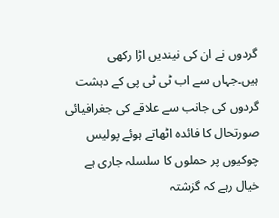گردوں نے ان کی نیندیں اڑا رکھی ہیں۔جہاں سے اب ٹی ٹی پی کے دہشت گردوں کی جانب سے علاقے کی جغرافیائی صورتحال کا فائدہ اٹھاتے ہوئے پولیس چوکیوں پر حملوں کا سلسلہ جاری ہے
خیال رہے کہ گزشتہ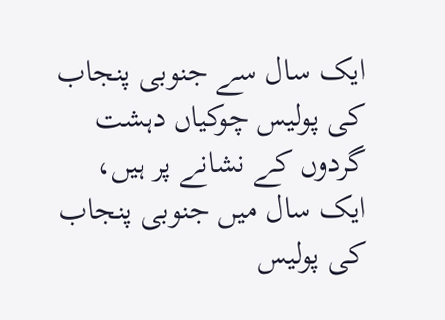ایک سال سے جنوبی پنجاب کی پولیس چوکیاں دہشت گردوں کے نشانے پر ہیں، ایک سال میں جنوبی پنجاب کی پولیس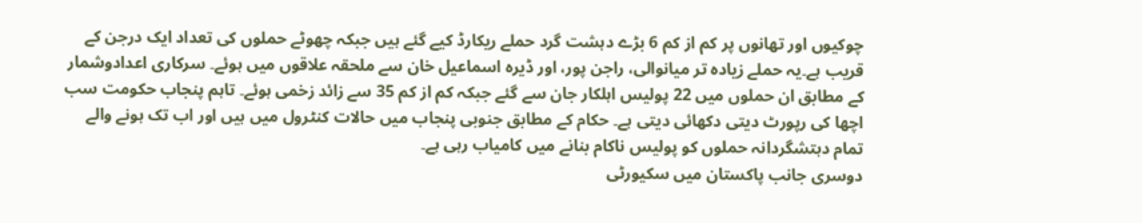چوکیوں اور تھانوں پر کم از کم 6 بڑے دہشت گرد حملے ریکارڈ کیے گئے ہیں جبکہ چھوٹے حملوں کی تعداد ایک درجن کے قریب ہے۔یہ حملے زیادہ تر میانوالی، راجن پور، اور ڈیرہ اسماعیل خان سے ملحقہ علاقوں میں ہوئے۔ سرکاری اعدادوشمار کے مطابق ان حملوں میں 22 پولیس اہلکار جان سے گئے جبکہ کم از کم 35 سے زائد زخمی ہوئے۔ تاہم پنجاب حکومت سب اچھا کی رپورٹ دیتی دکھائی دیتی ہے۔ حکام کے مطابق جنوبی پنجاب میں حالات کنٹرول میں ہیں اور اب تک ہونے والے تمام دہتشگردانہ حملوں کو پولیس ناکام بنانے میں کامیاب رہی ہے۔
دوسری جانب پاکستان میں سکیورٹی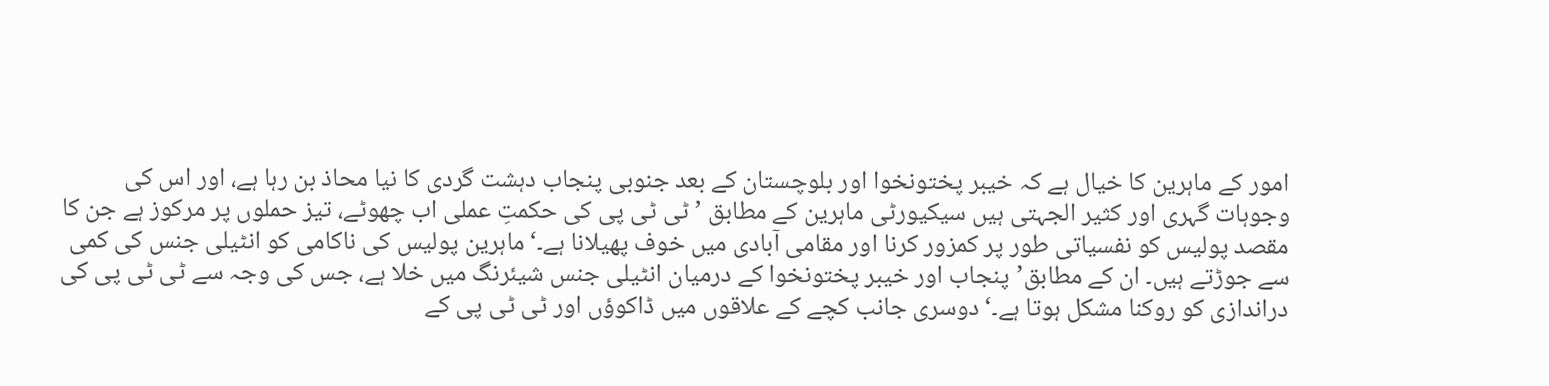امور کے ماہرین کا خیال ہے کہ خیبر پختونخوا اور بلوچستان کے بعد جنوبی پنجاب دہشت گردی کا نیا محاذ بن رہا ہے، اور اس کی وجوہات گہری اور کثیر الجہتی ہیں سیکیورٹی ماہرین کے مطابق ’ٹی ٹی پی کی حکمتِ عملی اب چھوٹے، تیز حملوں پر مرکوز ہے جن کا مقصد پولیس کو نفسیاتی طور پر کمزور کرنا اور مقامی آبادی میں خوف پھیلانا ہے۔‘ماہرین پولیس کی ناکامی کو انٹیلی جنس کی کمی سے جوڑتے ہیں۔ ان کے مطابق’پنجاب اور خیبر پختونخوا کے درمیان انٹیلی جنس شیئرنگ میں خلا ہے، جس کی وجہ سے ٹی ٹی پی کی دراندازی کو روکنا مشکل ہوتا ہے۔‘ دوسری جانب کچے کے علاقوں میں ڈاکوؤں اور ٹی ٹی پی کے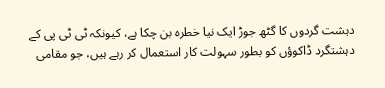دہشت گردوں کا گٹھ جوڑ ایک نیا خطرہ بن چکا ہے، کیونکہ ٹی ٹی پی کے دہشتگرد ڈاکوؤں کو بطور سہولت کار استعمال کر رہے ہیں، جو مقامی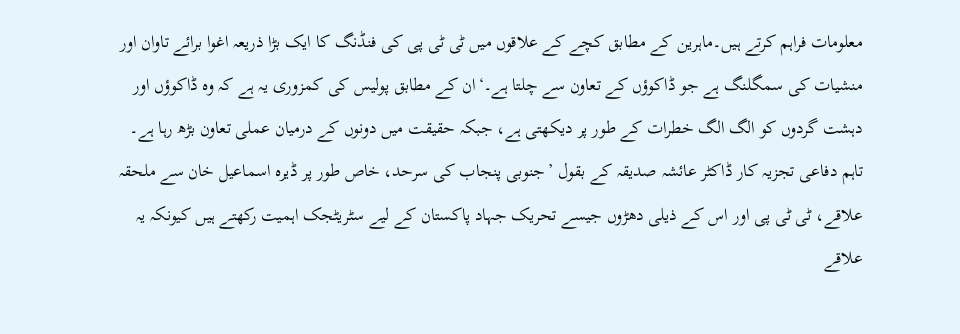معلومات فراہم کرتے ہیں۔ماہرین کے مطابق کچے کے علاقوں میں ٹی ٹی پی کی فنڈنگ کا ایک بڑا ذریعہ اغوا برائے تاوان اور منشیات کی سمگلنگ ہے جو ڈاکوؤں کے تعاون سے چلتا ہے۔‘ان کے مطابق پولیس کی کمزوری یہ ہے کہ وہ ڈاکوؤں اور دہشت گردوں کو الگ الگ خطرات کے طور پر دیکھتی ہے، جبکہ حقیقت میں دونوں کے درمیان عملی تعاون بڑھ رہا ہے۔
تاہم دفاعی تجزیہ کار ڈاکٹر عائشہ صدیقہ کے بقول ’جنوبی پنجاب کی سرحد، خاص طور پر ڈیرہ اسماعیل خان سے ملحقہ علاقے، ٹی ٹی پی اور اس کے ذیلی دھڑوں جیسے تحریک جہاد پاکستان کے لیے سٹریٹجک اہمیت رکھتے ہیں کیونکہ یہ علاقے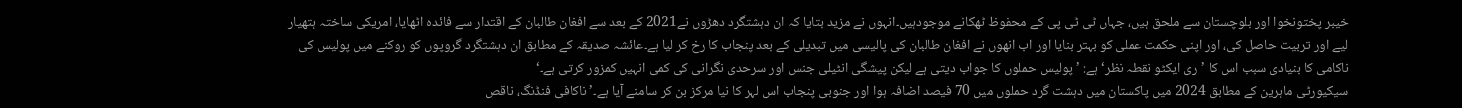خیبر پختونخوا اور بلوچستان سے ملحق ہیں، جہاں ٹی ٹی پی کے محفوظ ٹھکانے موجودہیں۔انہوں نے مزید بتایا کہ ان دہشتگرد دھڑوں نے2021 کے بعد سے افغان طالبان کے اقتدار سے فائدہ اٹھایا، امریکی ساختہ ہتھیار لیے اور تربیت حاصل کی، اور اپنی حکمت عملی کو بہتر بنایا اور اب انھوں نے افغان طالبان کی پالیسی میں تبدیلی کے بعد پنجاب کا رخ کر لیا ہے۔عائشہ صدیقہ کے مطابق ان دہشتگرد گروپوں کو روکنے میں پولیس کی ناکامی کا بنیادی سبب اس کا ’ری ایکٹو نقطہ نظر‘ ہے: ’پولیس حملوں کا جواب دیتی ہے لیکن پیشگی انٹیلی جنس اور سرحدی نگرانی کی کمی انہیں کمزور کرتی ہے۔‘
سیکیورٹی ماہرین کے مطابق 2024 میں پاکستان میں دہشت گرد حملوں میں 70 فیصد اضافہ ہوا اور جنوبی پنجاب اس لہر کا نیا مرکز بن کر سامنے آیا ہے۔’ناکافی فنڈنگ، ناقص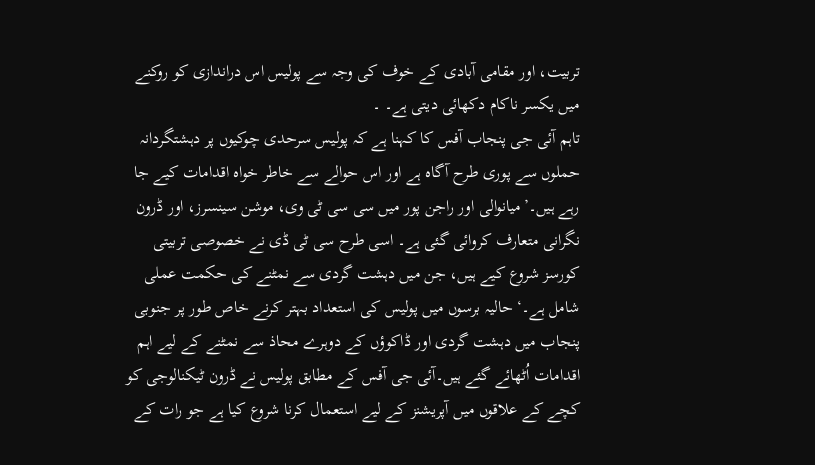تربیت، اور مقامی آبادی کے خوف کی وجہ سے پولیس اس دراندازی کو روکنے میں یکسر ناکام دکھائی دیتی ہے۔ ۔
تاہم آئی جی پنجاب آفس کا کہنا ہے کہ پولیس سرحدی چوکیوں پر دہشتگردانہ حملوں سے پوری طرح آگاہ ہے اور اس حوالے سے خاطر خواہ اقدامات کیے جا رہے ہیں۔’میانوالی اور راجن پور میں سی سی ٹی وی، موشن سینسرز، اور ڈرون نگرانی متعارف کروائی گئی ہے۔ اسی طرح سی ٹی ڈی نے خصوصی تربیتی کورسز شروع کیے ہیں، جن میں دہشت گردی سے نمٹنے کی حکمت عملی شامل ہے۔‘ حالیہ برسوں میں پولیس کی استعداد بہتر کرنے خاص طور پر جنوبی پنجاب میں دہشت گردی اور ڈاکوؤں کے دوہرے محاذ سے نمٹنے کے لیے اہم اقدامات اُٹھائے گئے ہیں۔آئی جی آفس کے مطابق پولیس نے ڈرون ٹیکنالوجی کو کچے کے علاقوں میں آپریشنز کے لیے استعمال کرنا شروع کیا ہے جو رات کے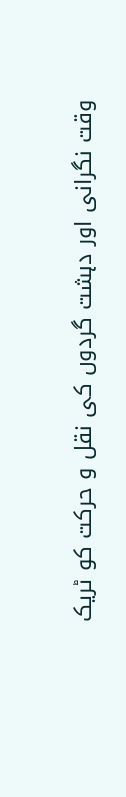وقت نگرانی اور دہشت گردوں کی نقل و حرکت کو ٹریک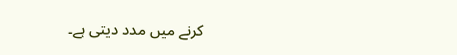کرنے میں مدد دیتی ہے۔